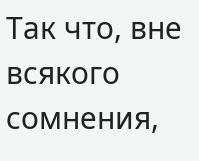Так что, вне всякого сомнения,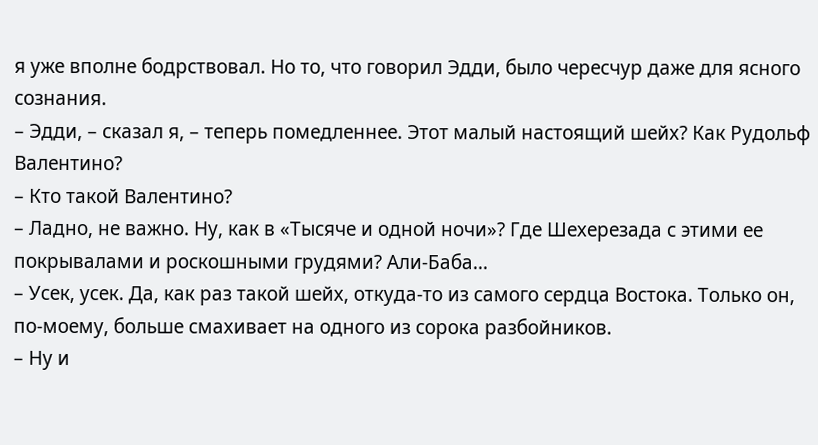я уже вполне бодрствовал. Но то, что говорил Эдди, было чересчур даже для ясного сознания.
– Эдди, – сказал я, – теперь помедленнее. Этот малый настоящий шейх? Как Рудольф Валентино?
– Кто такой Валентино?
– Ладно, не важно. Ну, как в «Тысяче и одной ночи»? Где Шехерезада с этими ее покрывалами и роскошными грудями? Али-Баба...
– Усек, усек. Да, как раз такой шейх, откуда-то из самого сердца Востока. Только он, по-моему, больше смахивает на одного из сорока разбойников.
– Ну и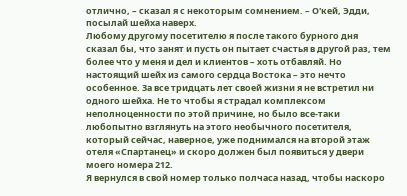отлично, – сказал я с некоторым сомнением. – О'кей, Эдди, посылай шейха наверх.
Любому другому посетителю я после такого бурного дня сказал бы, что занят и пусть он пытает счастья в другой раз, тем более что у меня и дел и клиентов – хоть отбавляй. Но настоящий шейх из самого сердца Востока – это нечто особенное. За все тридцать лет своей жизни я не встретил ни одного шейха. Не то чтобы я страдал комплексом неполноценности по этой причине, но было все-таки любопытно взглянуть на этого необычного посетителя, который сейчас, наверное, уже поднимался на второй этаж отеля «Спартанец» и скоро должен был появиться у двери моего номера 212.
Я вернулся в свой номер только полчаса назад, чтобы наскоро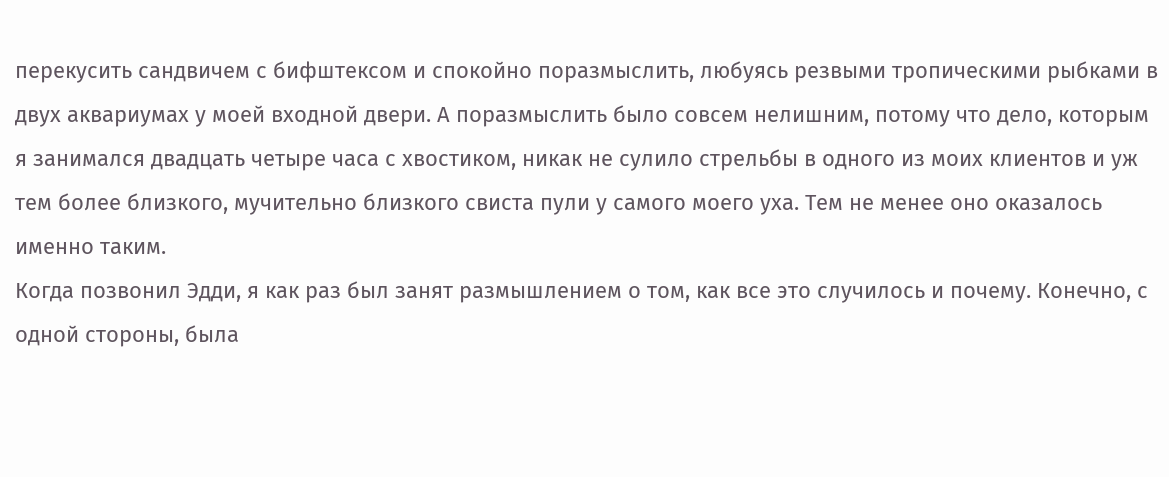перекусить сандвичем с бифштексом и спокойно поразмыслить, любуясь резвыми тропическими рыбками в двух аквариумах у моей входной двери. А поразмыслить было совсем нелишним, потому что дело, которым я занимался двадцать четыре часа с хвостиком, никак не сулило стрельбы в одного из моих клиентов и уж тем более близкого, мучительно близкого свиста пули у самого моего уха. Тем не менее оно оказалось именно таким.
Когда позвонил Эдди, я как раз был занят размышлением о том, как все это случилось и почему. Конечно, с одной стороны, была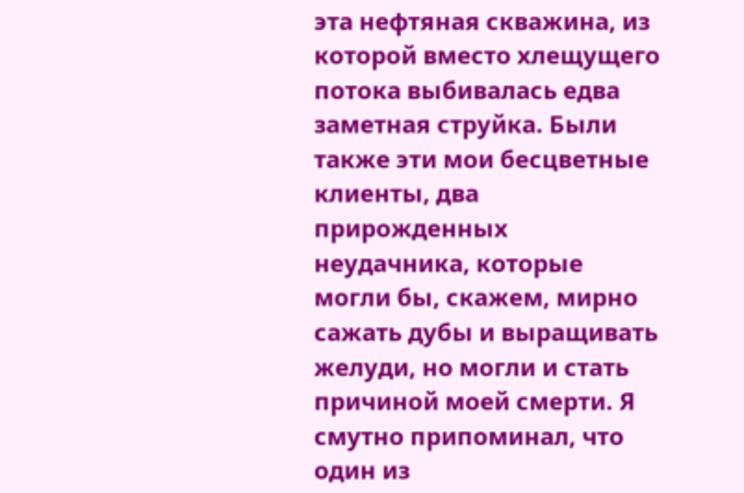эта нефтяная скважина, из которой вместо хлещущего потока выбивалась едва заметная струйка. Были также эти мои бесцветные клиенты, два прирожденных неудачника, которые могли бы, скажем, мирно сажать дубы и выращивать желуди, но могли и стать причиной моей смерти. Я смутно припоминал, что один из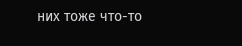них тоже что-то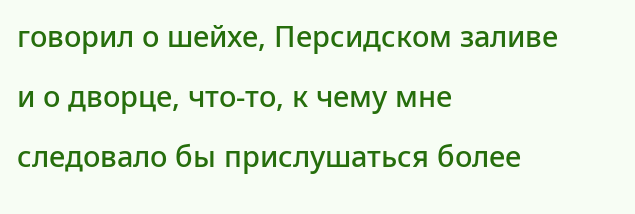говорил о шейхе, Персидском заливе и о дворце, что-то, к чему мне следовало бы прислушаться более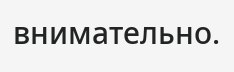внимательно.